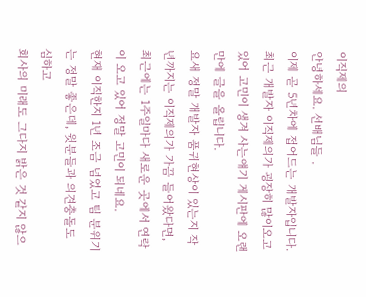이직제의
안녕하세요. 선배님들 .
이제 곧 5년차에 접어드는 개발자입니다.
최근 개발자 이직제의가 굉장히 많이오고 있어 고민이 생겨 사는얘기 게시판에 오랜만에 글을 올립니다.
요새 정말 개발자 품귀현상이 있는지 작년까지는 이직제의가 가끔 들어왔다면, 최근에는 1주일마다 새로운 곳에서 연락이 오고 있어 정말 고민이 되네요.
현재 이직한지 1년 조금 넘었고 팀 분위기는 정말 좋은데, 윗분들과 의견충돌도 심하고
회사의 미래도 그다지 밝은 것 같지 않으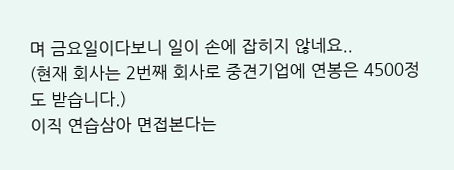며 금요일이다보니 일이 손에 잡히지 않네요..
(현재 회사는 2번째 회사로 중견기업에 연봉은 4500정도 받습니다.)
이직 연습삼아 면접본다는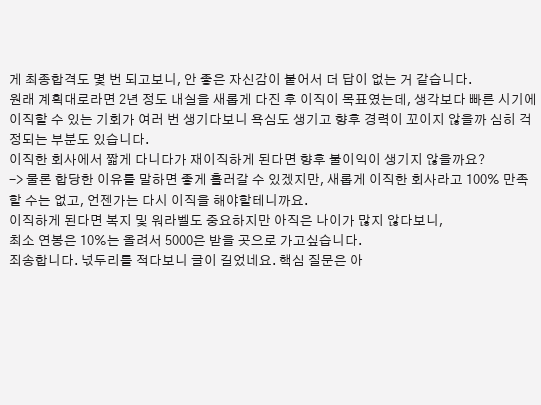게 최종합격도 몇 번 되고보니, 안 좋은 자신감이 붙어서 더 답이 없는 거 같습니다.
원래 계획대로라면 2년 정도 내실을 새롭게 다진 후 이직이 목표였는데, 생각보다 빠른 시기에 이직할 수 있는 기회가 여러 번 생기다보니 욕심도 생기고 향후 경력이 꼬이지 않을까 심히 걱정되는 부분도 있습니다.
이직한 회사에서 짧게 다니다가 재이직하게 된다면 향후 불이익이 생기지 않을까요?
-> 물론 합당한 이유를 말하면 좋게 흘러갈 수 있겠지만, 새롭게 이직한 회사라고 100% 만족할 수는 없고, 언젠가는 다시 이직을 해야할테니까요.
이직하게 된다면 복지 및 워라벨도 중요하지만 아직은 나이가 많지 않다보니,
최소 연봉은 10%는 올려서 5000은 받을 곳으로 가고싶습니다.
죄송합니다. 넋두리를 적다보니 글이 길었네요. 핵심 질문은 아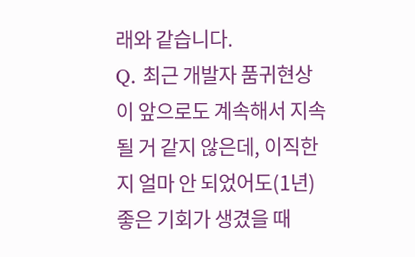래와 같습니다.
Q. 최근 개발자 품귀현상이 앞으로도 계속해서 지속될 거 같지 않은데, 이직한지 얼마 안 되었어도(1년) 좋은 기회가 생겼을 때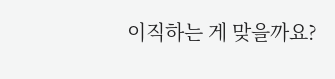이직하는 게 맞을까요?